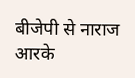बीजेपी से नाराज आरके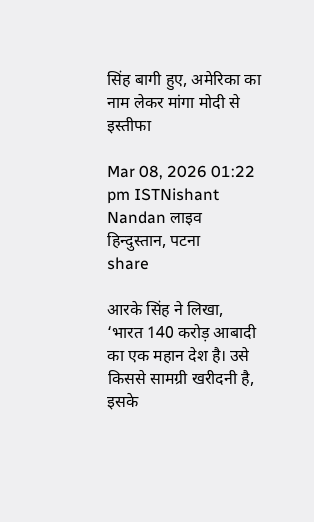सिंह बागी हुए, अमेरिका का नाम लेकर मांगा मोदी से इस्तीफा

Mar 08, 2026 01:22 pm ISTNishant Nandan लाइव हिन्दुस्तान, पटना
share

आरके सिंह ने लिखा, ‘भारत 140 करोड़ आबादी का एक महान देश है। उसे किससे सामग्री खरीदनी है, इसके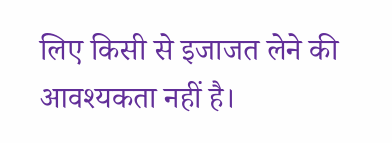लिए किसी से इजाजत लेने की आवश्यकता नहीं है।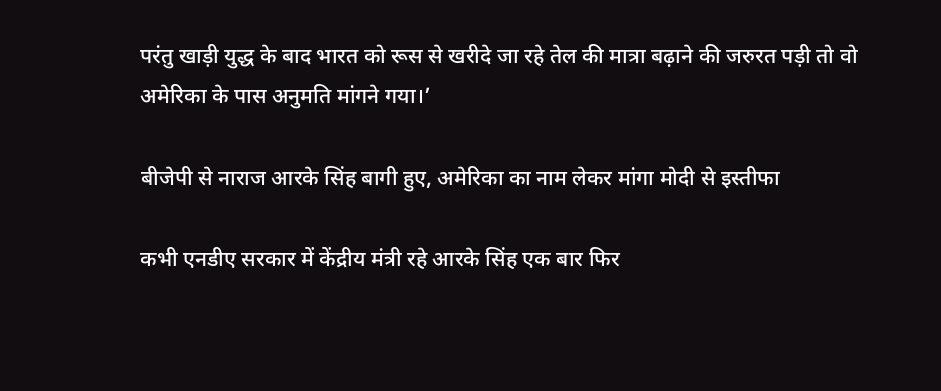परंतु खाड़ी युद्ध के बाद भारत को रूस से खरीदे जा रहे तेल की मात्रा बढ़ाने की जरुरत पड़ी तो वो अमेरिका के पास अनुमति मांगने गया।’

बीजेपी से नाराज आरके सिंह बागी हुए, अमेरिका का नाम लेकर मांगा मोदी से इस्तीफा

कभी एनडीए सरकार में केंद्रीय मंत्री रहे आरके सिंह एक बार फिर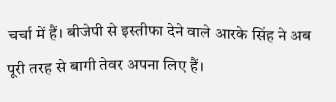चर्चा में हैं। बीजेपी से इस्तीफा देने वाले आरके सिंह ने अब पूरी तरह से बागी तेवर अपना लिए हैं।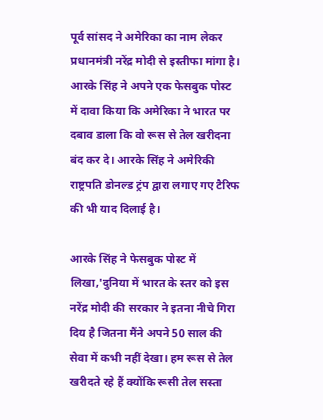पूर्व सांसद ने अमेरिका का नाम लेकर प्रधानमंत्री नरेंद्र मोदी से इस्तीफा मांगा है। आरके सिंह ने अपने एक फेसबुक पोस्ट में दावा किया कि अमेरिका ने भारत पर दबाव डाला कि वो रूस से तेल खरीदना बंद कर दे। आरके सिंह ने अमेरिकी राष्ट्रपति डोनल्ड ट्रंप द्वारा लगाए गए टैरिफ की भी याद दिलाई है।

आरके सिंह ने फेसबुक पोस्ट में लिखा,'दुनिया में भारत के स्तर को इस नरेंद्र मोदी की सरकार ने इतना नीचे गिरा दिय है जितना मैंने अपने 50 साल की सेवा में कभी नहीं देखा। हम रूस से तेल खरीदते रहे हैं क्योंकि रूसी तेल सस्ता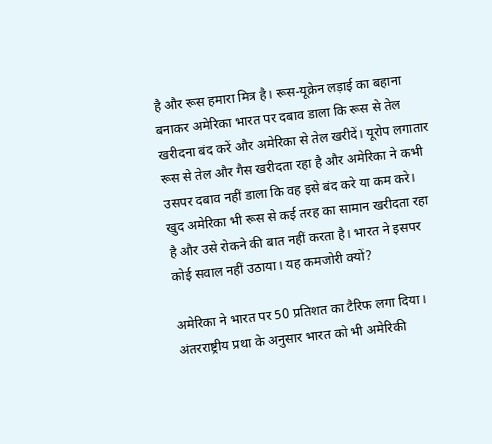है और रूस हमारा मित्र है। रूस-यूक्रेन लड़ाई का बहाना बनाकर अमेरिका भारत पर दबाव डाला कि रूस से तेल खरीदना बंद करें और अमेरिका से तेल खरीदें। यूरोप लगातार रूस से तेल और गैस खरीदता रहा है और अमेरिका ने कभी उसपर दबाव नहीं डाला कि वह इसे बंद करे या कम करे। खुद अमेरिका भी रूस से कई तरह का सामान खरीदता रहा है और उसे रोकने की बात नहीं करता है। भारत ने इसपर कोई सवाल नहीं उठाया। यह कमजोरी क्यों?

अमेरिका ने भारत पर 50 प्रतिशत का टैरिफ लगा दिया। अंतरराष्ट्रीय प्रथा के अनुसार भारत को भी अमेरिकी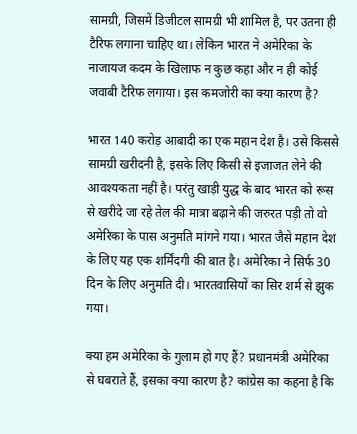सामग्री, जिसमें डिजीटल सामग्री भी शामिल है, पर उतना ही टैरिफ लगाना चाहिए था। लेकिन भारत ने अमेरिका के नाजायज कदम के खिलाफ न कुछ कहा और न ही कोई जवाबी टैरिफ लगाया। इस कमजोरी का क्या कारण है?

भारत 140 करोड़ आबादी का एक महान देश है। उसे किससे सामग्री खरीदनी है, इसके लिए किसी से इजाजत लेने की आवश्यकता नहीं है। परंतु खाड़ी युद्ध के बाद भारत को रूस से खरीदे जा रहे तेल की मात्रा बढ़ाने की जरुरत पड़ी तो वो अमेरिका के पास अनुमति मांगने गया। भारत जैसे महान देश के लिए यह एक शर्मिंदगी की बात है। अमेरिका ने सिर्फ 30 दिन के लिए अनुमति दी। भारतवासियों का सिर शर्म से झुक गया।

क्या हम अमेरिका के गुलाम हो गए हैं? प्रधानमंत्री अमेरिका से घबराते हैं, इसका क्या कारण है? कांग्रेस का कहना है कि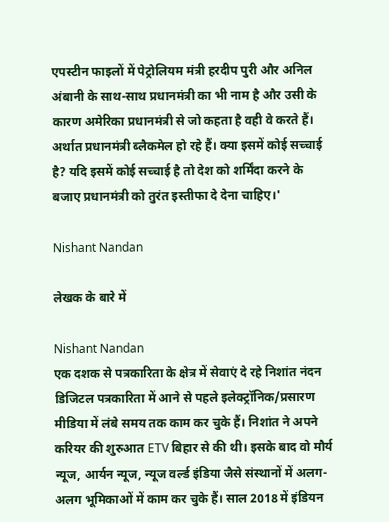एपस्टीन फाइलों में पेट्रोलियम मंत्री हरदीप पुरी और अनिल अंबानी के साथ-साथ प्रधानमंत्री का भी नाम है और उसी के कारण अमेरिका प्रधानमंत्री से जो कहता है वही वे करते हैं। अर्थात प्रधानमंत्री ब्लैकमेल हो रहे हैं। क्या इसमें कोई सच्चाई है? यदि इसमें कोई सच्चाई है तो देश को शर्मिंदा करने के बजाए प्रधानमंत्री को तुरंत इस्तीफा दे देना चाहिए।'

Nishant Nandan

लेखक के बारे में

Nishant Nandan
एक दशक से पत्रकारिता के क्षेत्र में सेवाएं दे रहे निशांत नंदन डिजिटल पत्रकारिता में आने से पहले इलेक्ट्रॉनिक/प्रसारण मीडिया में लंबे समय तक काम कर चुके हैं। निशांत ने अपने करियर की शुरुआत ETV बिहार से की थी। इसके बाद वो मौर्य न्यूज, आर्यन न्यूज, न्यूज वर्ल्ड इंडिया जैसे संस्थानों में अलग-अलग भूमिकाओं में काम कर चुके हैं। साल 2018 में इंडियन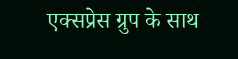एक्सप्रेस ग्रुप के साथ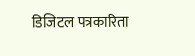डिजिटल पत्रकारिता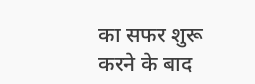का सफर शुरू करने के बाद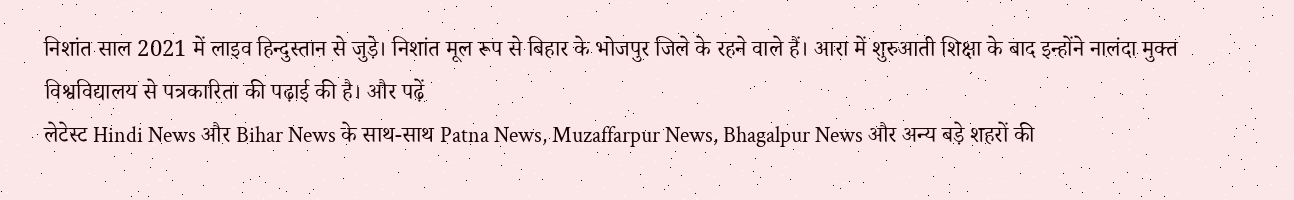निशांत साल 2021 में लाइव हिन्दुस्तान से जुड़े। निशांत मूल रूप से बिहार के भोजपुर जिले के रहने वाले हैं। आरा में शुरुआती शिक्षा के बाद इन्होंने नालंदा मुक्त विश्वविद्यालय से पत्रकारिता की पढ़ाई की है। और पढ़ें
लेटेस्ट Hindi News और Bihar News के साथ-साथ Patna News, Muzaffarpur News, Bhagalpur News और अन्य बड़े शहरों की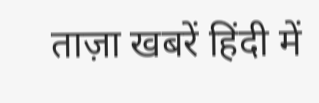ताज़ा खबरें हिंदी में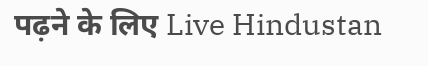पढ़ने के लिए Live Hindustan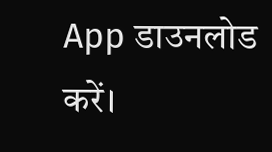App डाउनलोड करें।